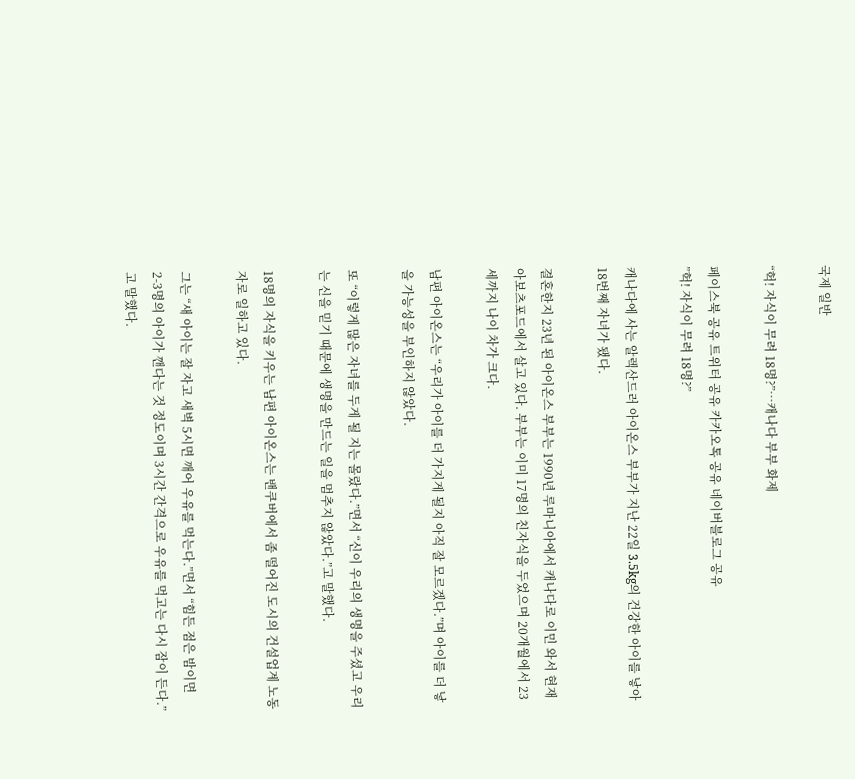국제 일반

“헉! 자식이 무려 18명?”…캐나다 부부 화제

페이스북 공유 트위터 공유 카카오톡 공유 네이버블로그 공유
”헉! 자식이 무려 18명?”

캐나다에 사는 알렉산드러 아이온스 부부가 지난 22일 3.5kg의 건강한 아이를 낳아 18번째 자녀가 됐다.

결혼한지 23년 된 아이온스 부부는 1990년 루마니아에서 캐나다로 이민 와서 현재 아보츠포드에서 살고 있다. 부부는 이미 17명의 친자식을 두었으며 20개월에서 23세까지 나이 차가 크다.

남편 아이온스는 “우리가 아이를 더 가지게 될지 아직 잘 모르겠다.”며 아이를 더 낳을 가능성을 부인하지 않았다.

또 “이렇게 많은 자녀를 두게 될 지는 몰랐다.”면서 “신이 우리의 생명을 주셨고 우리는 신을 믿기 때문에 생명을 만드는 일을 멈추지 않았다.”고 말했다.

18명의 자식을 키우는 남편 아이온스는 밴쿠버에서 좀 떨어진 도시의 건설업계 노동자로 일하고 있다.

그는 “새 아이는 잘 자고 새벽 5시면 깨어 우유를 먹는다.”면서 “힘든 점은 밤이면 2-3명의 아이가 깬다는 것 정도이며 3시간 간격으로 우유를 먹고는 다시 잠이 든다.”고 말했다.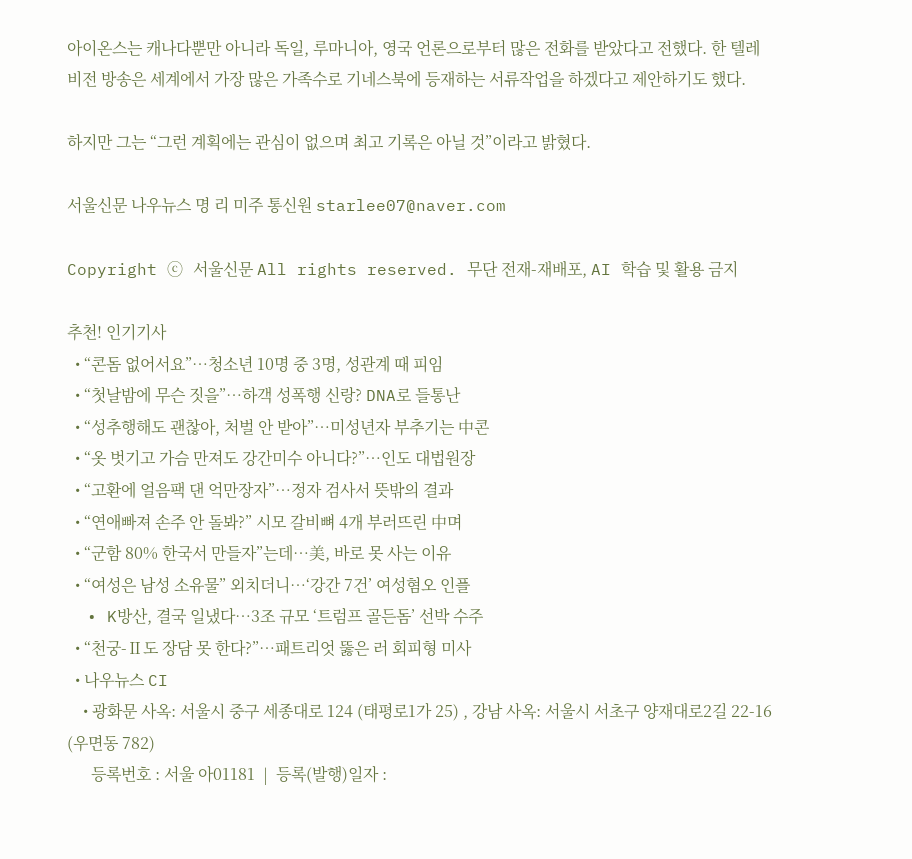아이온스는 캐나다뿐만 아니라 독일, 루마니아, 영국 언론으로부터 많은 전화를 받았다고 전했다. 한 텔레비전 방송은 세계에서 가장 많은 가족수로 기네스북에 등재하는 서류작업을 하겠다고 제안하기도 했다.

하지만 그는 “그런 계획에는 관심이 없으며 최고 기록은 아닐 것”이라고 밝혔다.

서울신문 나우뉴스 명 리 미주 통신원 starlee07@naver.com

Copyright ⓒ 서울신문 All rights reserved. 무단 전재-재배포, AI 학습 및 활용 금지

추천! 인기기사
  • “콘돔 없어서요”…청소년 10명 중 3명, 성관계 때 피임
  • “첫날밤에 무슨 짓을”…하객 성폭행 신랑? DNA로 들통난
  • “성추행해도 괜찮아, 처벌 안 받아”…미성년자 부추기는 中콘
  • “옷 벗기고 가슴 만져도 강간미수 아니다?”…인도 대법원장
  • “고환에 얼음팩 댄 억만장자”…정자 검사서 뜻밖의 결과
  • “연애빠져 손주 안 돌봐?” 시모 갈비뼈 4개 부러뜨린 中며
  • “군함 80% 한국서 만들자”는데…美, 바로 못 사는 이유
  • “여성은 남성 소유물” 외치더니…‘강간 7건’ 여성혐오 인플
  • K방산, 결국 일냈다…3조 규모 ‘트럼프 골든돔’ 선박 수주
  • “천궁-Ⅱ도 장담 못 한다?”…패트리엇 뚫은 러 회피형 미사
  • 나우뉴스 CI
    • 광화문 사옥: 서울시 중구 세종대로 124 (태평로1가 25) , 강남 사옥: 서울시 서초구 양재대로2길 22-16 (우면동 782)
      등록번호 : 서울 아01181  |  등록(발행)일자 :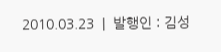2010.03.23  |  발행인 : 김성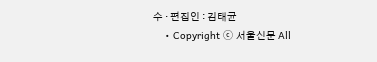수 · 편집인 : 김태균
    • Copyright ⓒ 서울신문 All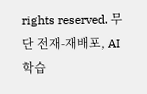rights reserved. 무단 전재-재배포, AI 학습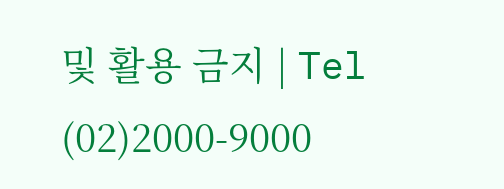및 활용 금지 | Tel (02)2000-9000